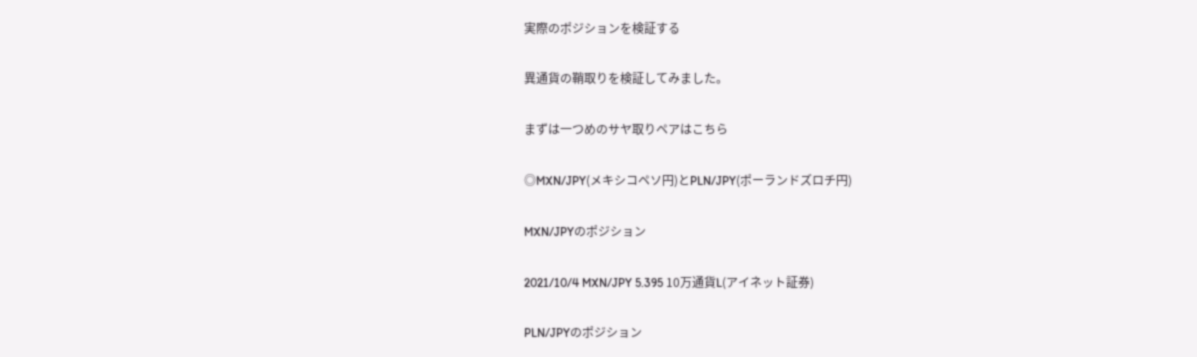実際のポジションを検証する

異通貨の鞘取りを検証してみました。

まずは一つめのサヤ取りペアはこちら

◎MXN/JPY(メキシコペソ円)とPLN/JPY(ポーランドズロチ円)

MXN/JPYのポジション

2021/10/4 MXN/JPY 5.395 10万通貨L(アイネット証券)

PLN/JPYのポジション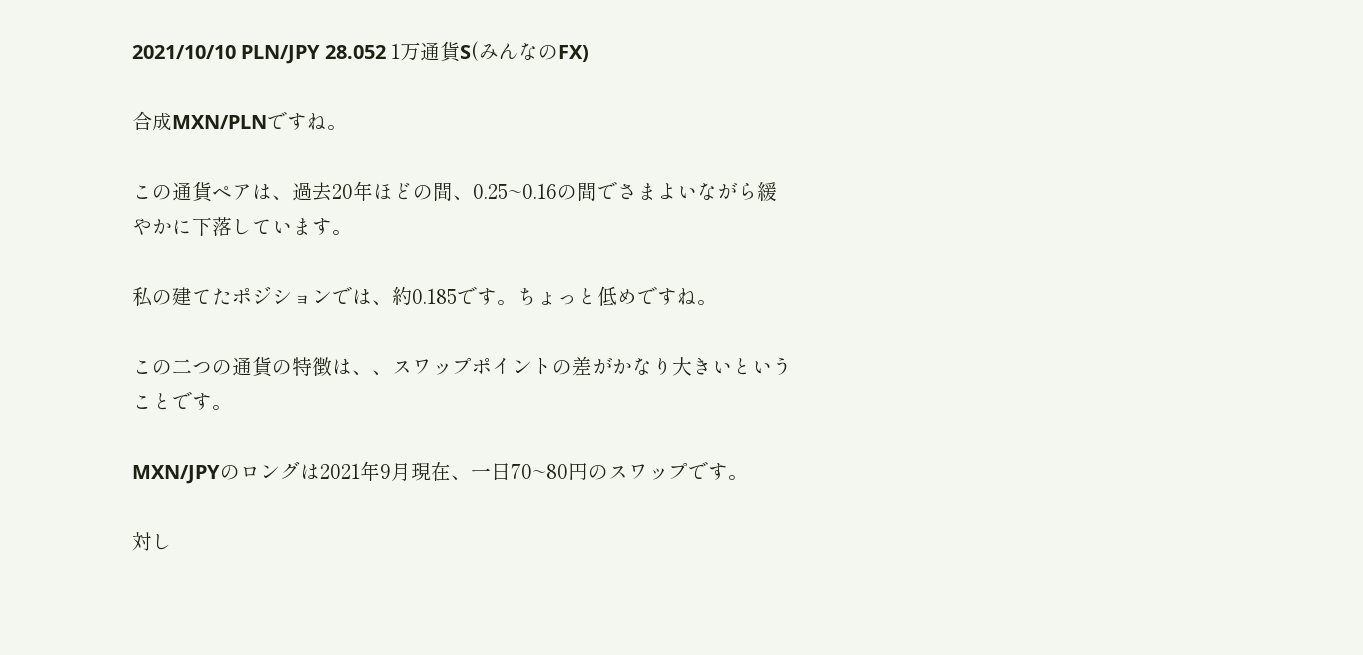2021/10/10 PLN/JPY 28.052 1万通貨S(みんなのFX)

合成MXN/PLNですね。

この通貨ペアは、過去20年ほどの間、0.25~0.16の間でさまよいながら緩やかに下落しています。

私の建てたポジションでは、約0.185です。ちょっと低めですね。

この二つの通貨の特徴は、、スワップポイントの差がかなり大きいということです。

MXN/JPYのロングは2021年9月現在、一日70~80円のスワップです。

対し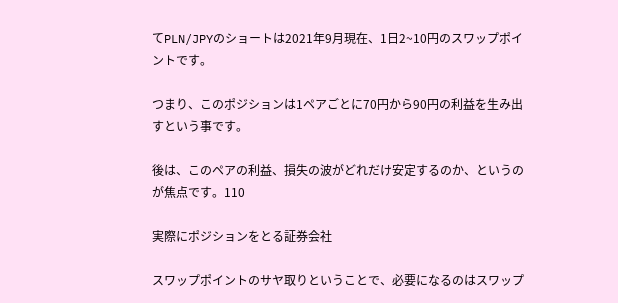てPLN/JPYのショートは2021年9月現在、1日2~10円のスワップポイントです。

つまり、このポジションは1ペアごとに70円から90円の利益を生み出すという事です。

後は、このペアの利益、損失の波がどれだけ安定するのか、というのが焦点です。110

実際にポジションをとる証券会社

スワップポイントのサヤ取りということで、必要になるのはスワップ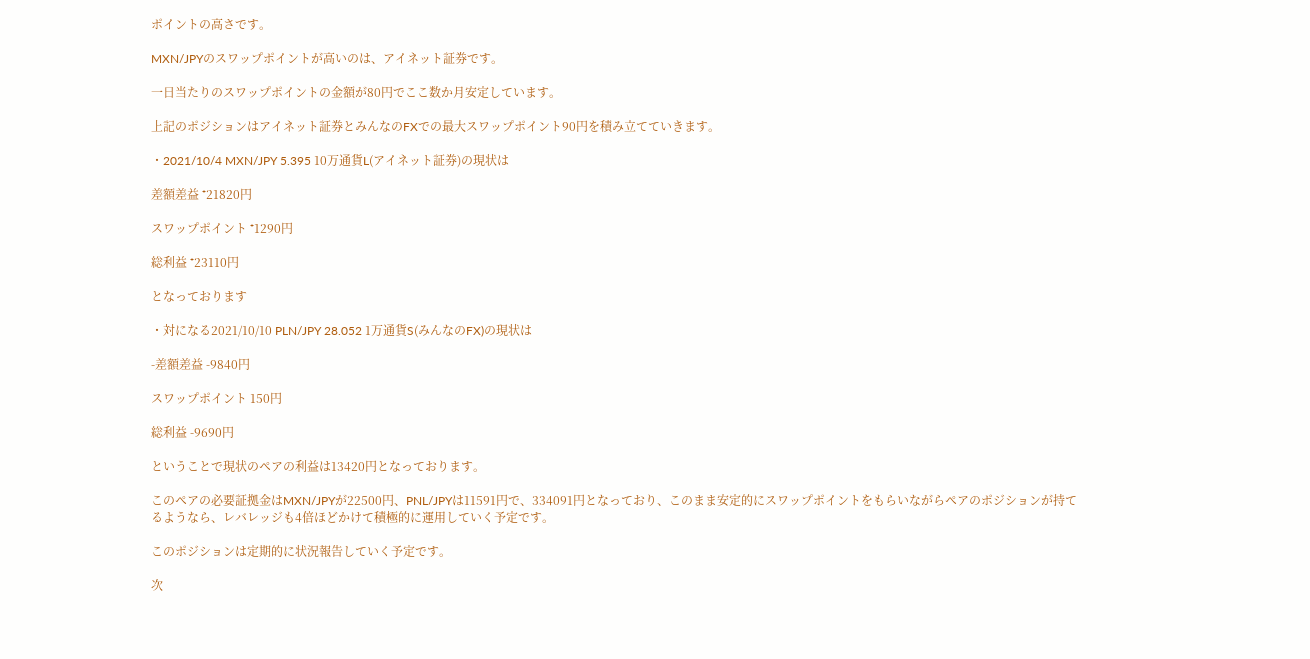ポイントの高さです。

MXN/JPYのスワップポイントが高いのは、アイネット証券です。

一日当たりのスワップポイントの金額が80円でここ数か月安定しています。

上記のポジションはアイネット証券とみんなのFXでの最大スワップポイント90円を積み立てていきます。

・2021/10/4 MXN/JPY 5.395 10万通貨L(アイネット証券)の現状は

差額差益 ⁺21820円

スワップポイント ⁺1290円

総利益 ⁺23110円

となっております

・対になる2021/10/10 PLN/JPY 28.052 1万通貨S(みんなのFX)の現状は

-差額差益 -9840円

スワップポイント 150円

総利益 -9690円

ということで現状のペアの利益は13420円となっております。

このペアの必要証拠金はMXN/JPYが22500円、PNL/JPYは11591円で、334091円となっており、このまま安定的にスワップポイントをもらいながらペアのポジションが持てるようなら、レバレッジも4倍ほどかけて積極的に運用していく予定です。

このポジションは定期的に状況報告していく予定です。

次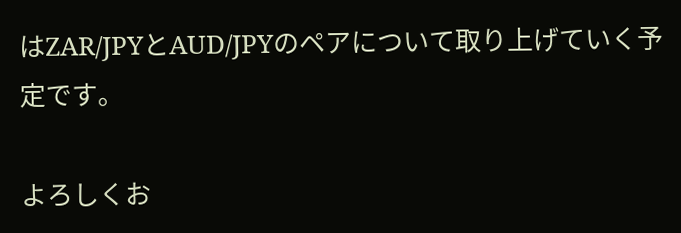はZAR/JPYとAUD/JPYのペアについて取り上げていく予定です。

よろしくお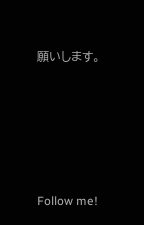願いします。





Follow me!